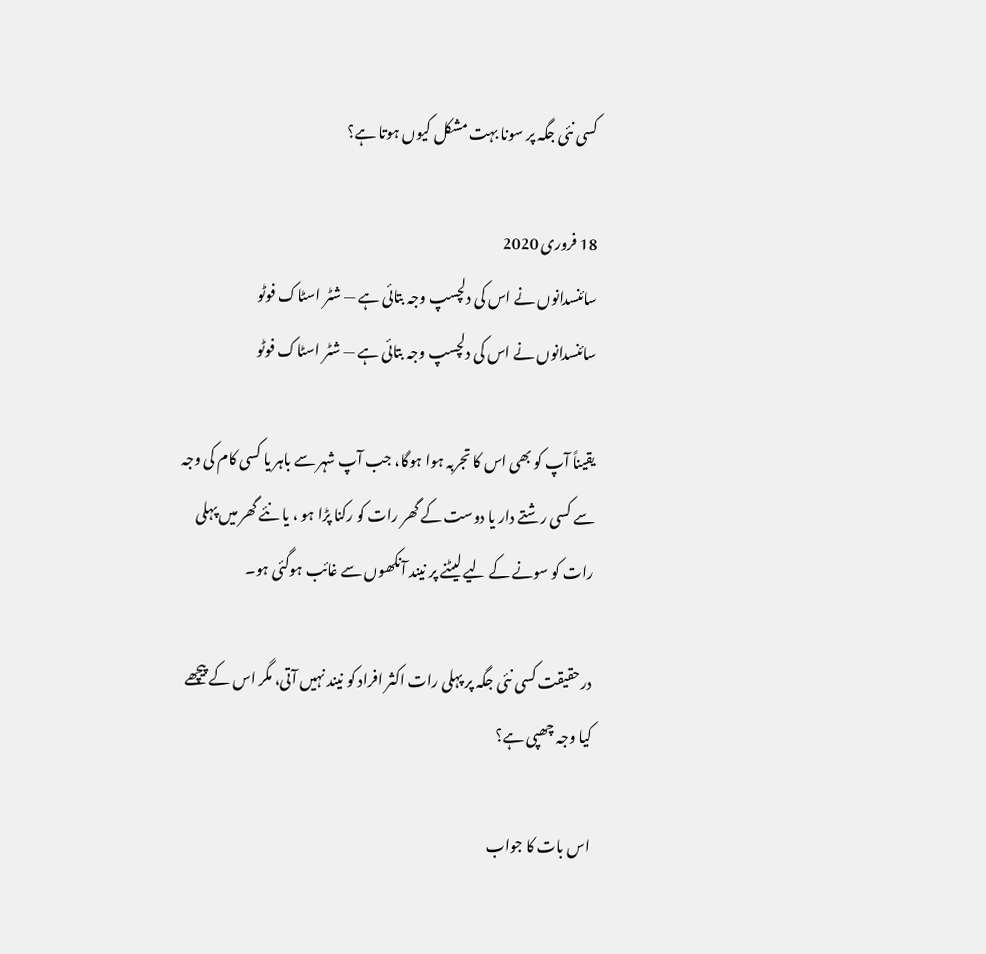کسی نئی جگہ پر سونا بہت مشکل کیوں ہوتا ہے؟

18 فروری 2020
سائنسدانوں نے اس کی دلچسپ وجہ بتائی ہے — شٹر اسٹاک فوٹو
سائنسدانوں نے اس کی دلچسپ وجہ بتائی ہے — شٹر اسٹاک فوٹو

یقیناً آپ کو بھی اس کا تجربہ ہوا ہوگا، جب آپ شہر سے باہر یا کسی کام کی وجہ سے کسی رشتے دار یا دوست کے گھر رات کو رکنا پڑا ہو ، یا نئے گھر میں پہلی رات کو سونے کے لیے لیٹنے پر نیند آنکھوں سے غائب ہوگئی ہو۔

درحقیقت کسی نئی جگہ پر پہلی رات اکثر افراد کو نیند نہیں آتی، مگر اس کے پیچھے کیا وجہ چھپی ہے؟

اس بات کا جواب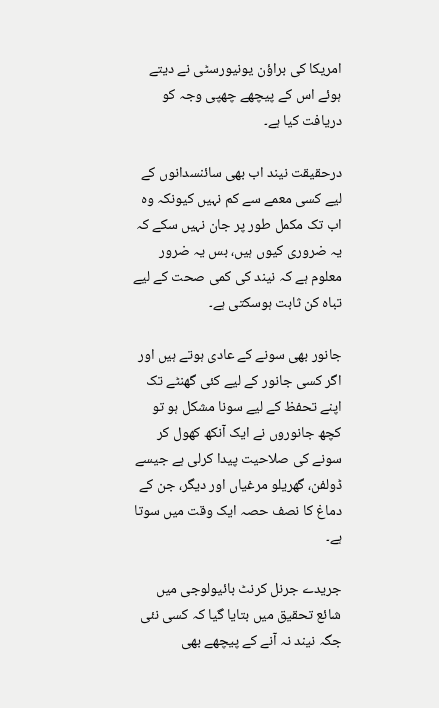امریکا کی براؤن یونیورسٹی نے دیتے ہوئے اس کے پیچھے چھپی وجہ کو دریافت کیا ہے۔

درحقیقت نیند اب بھی سائنسدانوں کے لیے کسی معمے سے کم نہیں کیونکہ وہ اب تک مکمل طور پر جان نہیں سکے کہ یہ ضروری کیوں ہیں، بس یہ ضرور معلوم ہے کہ نیند کی کمی صحت کے لیے تباہ کن ثابت ہوسکتی ہے۔

جانور بھی سونے کے عادی ہوتے ہیں اور اگر کسی جانور کے لیے کئی گھنٹے تک اپنے تحفظ کے لیے سونا مشکل ہو تو کچھ جانوروں نے ایک آنکھ کھول کر سونے کی صلاحیت پیدا کرلی ہے جیسے ڈولفن، گھریلو مرغیاں اور دیگر، جن کے دماغ کا نصف حصہ ایک وقت میں سوتا ہے۔

جریدے جرنل کرنٹ بائیولوجی میں شائع تحقیق میں بتایا گیا کہ کسی نئی جگہ نیند نہ آنے کے پیچھے بھی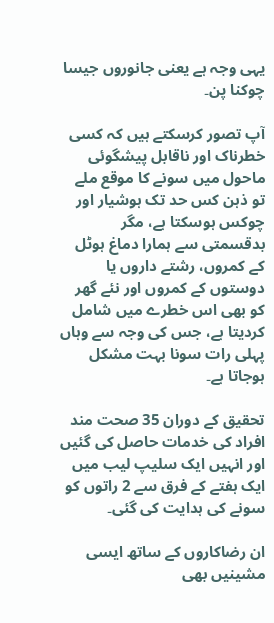یہی وجہ ہے یعنی جانوروں جیسا چوکنا پن۔

آپ تصور کرسکتے ہیں کہ کسی خطرناک اور ناقابل پیشگوئی ماحول میں سونے کا موقع ملے تو ذہن کس حد تک ہوشیار اور چوکس ہوسکتا ہے، مگر بدقسمتی سے ہمارا دماغ ہوٹل کے کمروں، رشتے داروں یا دوستوں کے کمروں اور نئے گھر کو بھی اس خطرے میں شامل کردیتا ہے، جس کی وجہ سے وہاں پہلی رات سونا بہت مشکل ہوجاتا ہے۔

تحقیق کے دوران 35 صحت مند افراد کی خدمات حاصل کی گئیں اور انہیں ایک سلیپ لیب میں ایک ہفتے کے فرق سے 2 راتوں کو سونے کی ہدایت کی گئی۔

ان رضاکاروں کے ساتھ ایسی مشینیں بھی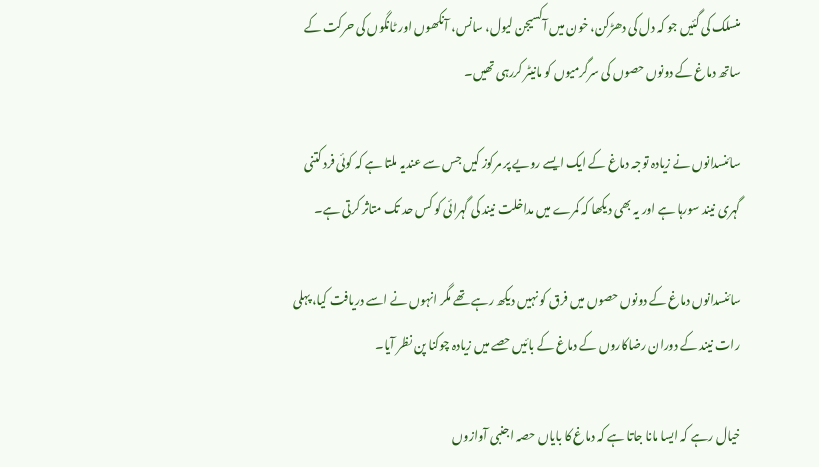منسلک کی گئیں جو کہ دل کی دھڑکن، خون میں آکسیجن لیول، سانس، آنکھوں اور ٹانگوں کی حرکت کے ساتھ دماغ کے دونوں حصوں کی سرگرمیوں کو مانیٹر کررہی تھیں۔

سائنسدانوں نے زیادہ توجہ دماغ کے ایک ایسے رویے پر مرکوز کیں جس سے عندیہ ملتا ہے کہ کوئی فرد کتنی گہری نیند سورہا ہے اور یہ بھی دیکھا کہ کمرے میں مداخلت نیند کی گہرائی کو کس حد تک متاثر کرتی ہے۔

سائنسدانوں دماغ کے دونوں حصوں میں فرق کو نہیں دیکھ رہے تھے مگر انہوں نے اسے دریافت کیا، پہلی رات نیند کے دوران رضاکاروں کے دماغ کے بائیں حصے میں زیادہ چوکنا پن نظر آیا۔

خیال رہے کہ ایسا مانا جاتا ہے کہ دماغ کا بایاں حصہ اجنبی آوازوں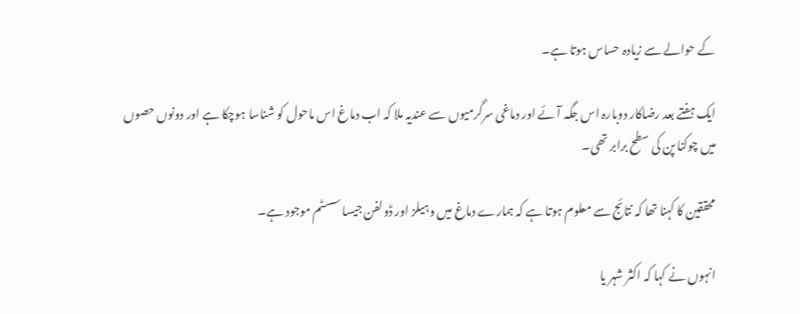کے حوالے سے زیادہ حساس ہوتا ہے۔

ایک ہفتے بعد رضاکار دوبارہ اس جگہ آئے اور دماغی سرگرمیوں سے عندیہ ملا کہ اب دماغ اس ماحول کو شناسا ہوچکا ہے اور دونوں حصوں میں چوکنا پن کی سطح برابر تھی۔

محققین کا کہنا تھا کہ نتائج سے معلوم ہوتا ہے کہ ہمارے دماغ میں وہیلز اور ڈولفن جیسا سسٹم موجود ہے۔

انہوں نے کہا کہ اکثر شہر یا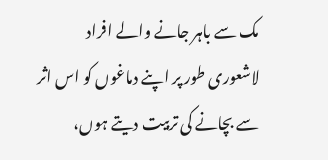مک سے باہر جانے والے افراد لاشعوری طور پر اپنے دماغوں کو اس اثر سے بچانے کی تربیت دیتے ہوں،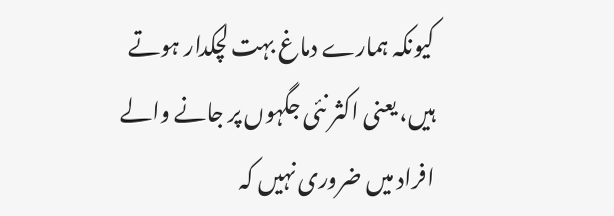کیونکہ ہمارے دماغ بہت لچکدار ہوتے ہیں، یعنی اکثر نئی جگہوں پر جانے والے افراد میں ضروری نہیں کہ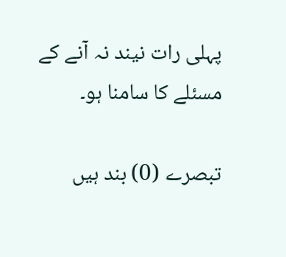پہلی رات نیند نہ آنے کے مسئلے کا سامنا ہو۔

تبصرے (0) بند ہیں